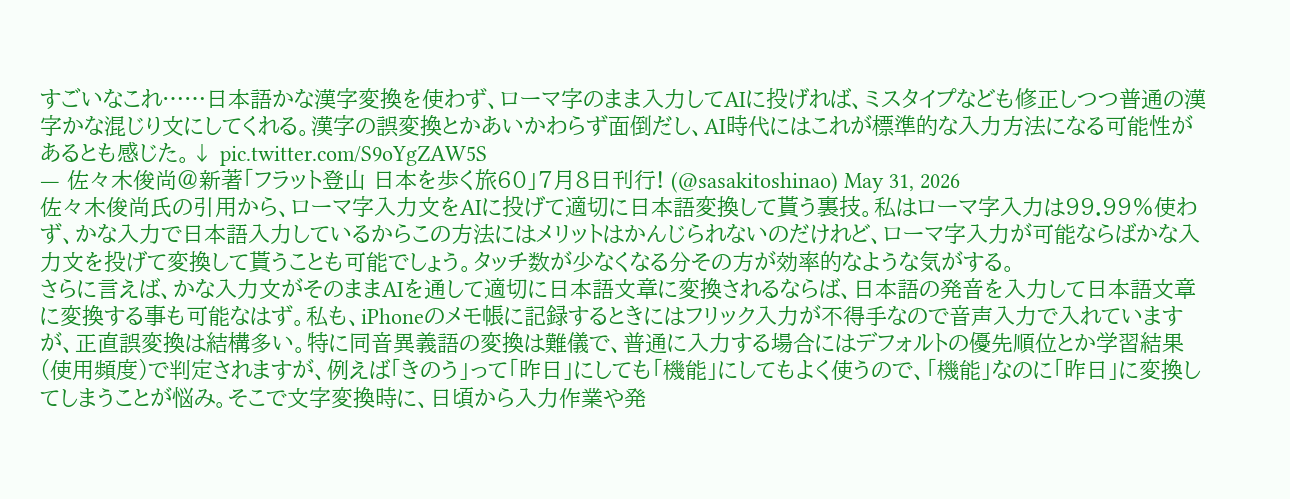すごいなこれ……日本語かな漢字変換を使わず、ローマ字のまま入力してAIに投げれば、ミスタイプなども修正しつつ普通の漢字かな混じり文にしてくれる。漢字の誤変換とかあいかわらず面倒だし、AI時代にはこれが標準的な入力方法になる可能性があるとも感じた。↓ pic.twitter.com/S9oYgZAW5S
— 佐々木俊尚@新著「フラット登山 日本を歩く旅60」7月8日刊行! (@sasakitoshinao) May 31, 2026
佐々木俊尚氏の引用から、ローマ字入力文をAIに投げて適切に日本語変換して貰う裏技。私はローマ字入力は99.99%使わず、かな入力で日本語入力しているからこの方法にはメリットはかんじられないのだけれど、ローマ字入力が可能ならばかな入力文を投げて変換して貰うことも可能でしょう。タッチ数が少なくなる分その方が効率的なような気がする。
さらに言えば、かな入力文がそのままAIを通して適切に日本語文章に変換されるならば、日本語の発音を入力して日本語文章に変換する事も可能なはず。私も、iPhoneのメモ帳に記録するときにはフリック入力が不得手なので音声入力で入れていますが、正直誤変換は結構多い。特に同音異義語の変換は難儀で、普通に入力する場合にはデフォルトの優先順位とか学習結果(使用頻度)で判定されますが、例えば「きのう」って「昨日」にしても「機能」にしてもよく使うので、「機能」なのに「昨日」に変換してしまうことが悩み。そこで文字変換時に、日頃から入力作業や発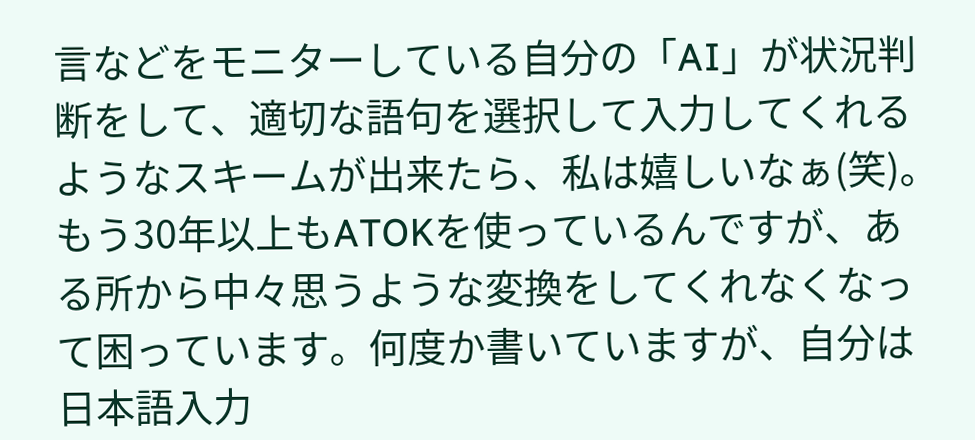言などをモニターしている自分の「AI」が状況判断をして、適切な語句を選択して入力してくれるようなスキームが出来たら、私は嬉しいなぁ(笑)。
もう30年以上もATOKを使っているんですが、ある所から中々思うような変換をしてくれなくなって困っています。何度か書いていますが、自分は日本語入力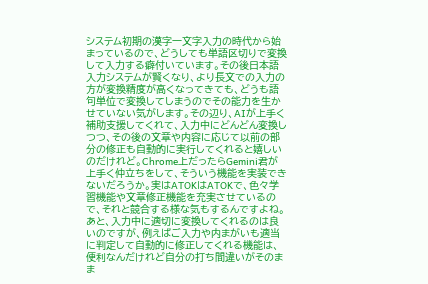システム初期の漢字一文字入力の時代から始まっているので、どうしても単語区切りで変換して入力する癖付いています。その後日本語入力システムが賢くなり、より長文での入力の方が変換精度が高くなってきても、どうも語句単位で変換してしまうのでその能力を生かせていない気がします。その辺り、AIが上手く補助支援してくれて、入力中にどんどん変換しつつ、その後の文章や内容に応じて以前の部分の修正も自動的に実行してくれると嬉しいのだけれど。Chrome上だったらGemini君が上手く仲立ちをして、そういう機能を実装できないだろうか。実はATOKはATOKで、色々学習機能や文章修正機能を充実させているので、それと競合する様な気もするんですよね。
あと、入力中に適切に変換してくれるのは良いのですが、例えばご入力や内まがいも適当に判定して自動的に修正してくれる機能は、便利なんだけれど自分の打ち間違いがそのまま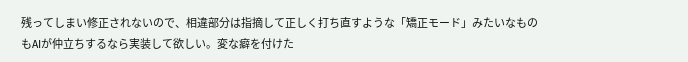残ってしまい修正されないので、相違部分は指摘して正しく打ち直すような「矯正モード」みたいなものもAIが仲立ちするなら実装して欲しい。変な癖を付けた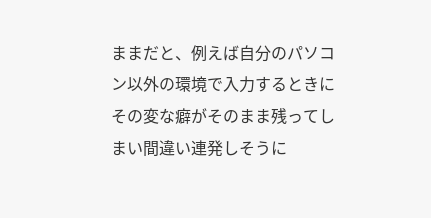ままだと、例えば自分のパソコン以外の環境で入力するときにその変な癖がそのまま残ってしまい間違い連発しそうに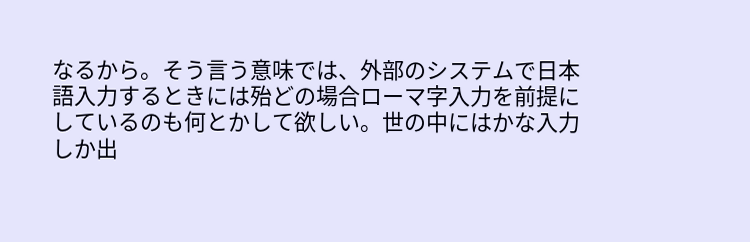なるから。そう言う意味では、外部のシステムで日本語入力するときには殆どの場合ローマ字入力を前提にしているのも何とかして欲しい。世の中にはかな入力しか出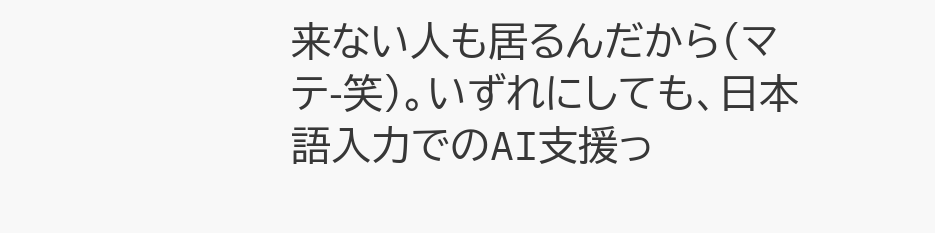来ない人も居るんだから(マテ-笑)。いずれにしても、日本語入力でのAI支援っ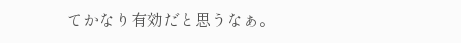てかなり有効だと思うなぁ。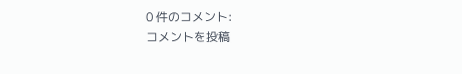0 件のコメント:
コメントを投稿